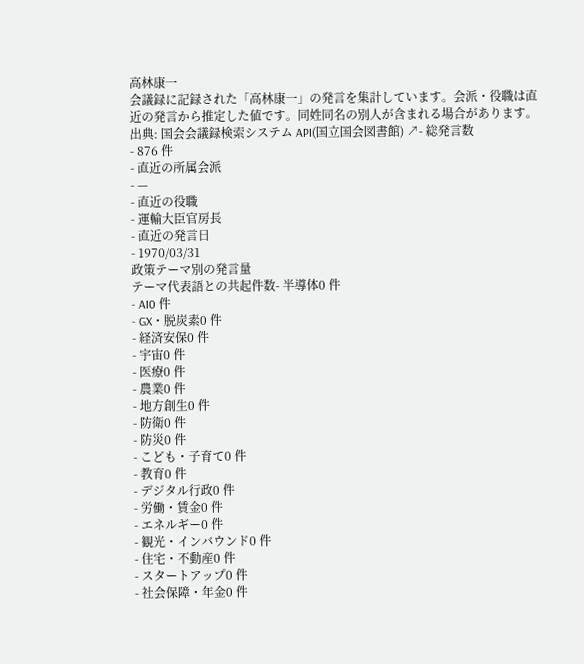高林康一
会議録に記録された「高林康一」の発言を集計しています。会派・役職は直近の発言から推定した値です。同姓同名の別人が含まれる場合があります。
出典: 国会会議録検索システム API(国立国会図書館) ↗- 総発言数
- 876 件
- 直近の所属会派
- —
- 直近の役職
- 運輸大臣官房長
- 直近の発言日
- 1970/03/31
政策テーマ別の発言量
テーマ代表語との共起件数- 半導体0 件
- AI0 件
- GX・脱炭素0 件
- 経済安保0 件
- 宇宙0 件
- 医療0 件
- 農業0 件
- 地方創生0 件
- 防衛0 件
- 防災0 件
- こども・子育て0 件
- 教育0 件
- デジタル行政0 件
- 労働・賃金0 件
- エネルギー0 件
- 観光・インバウンド0 件
- 住宅・不動産0 件
- スタートアップ0 件
- 社会保障・年金0 件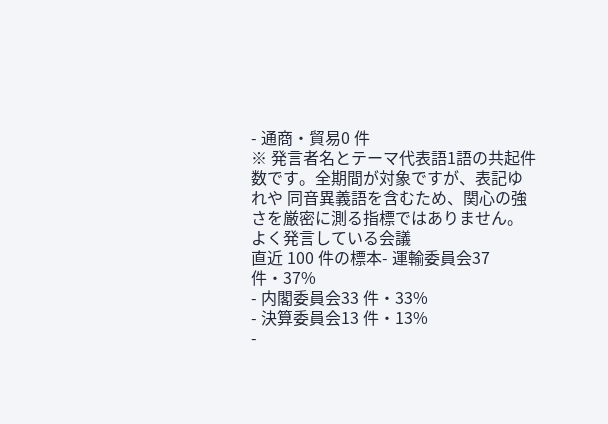- 通商・貿易0 件
※ 発言者名とテーマ代表語1語の共起件数です。全期間が対象ですが、表記ゆれや 同音異義語を含むため、関心の強さを厳密に測る指標ではありません。
よく発言している会議
直近 100 件の標本- 運輸委員会37 件・37%
- 内閣委員会33 件・33%
- 決算委員会13 件・13%
-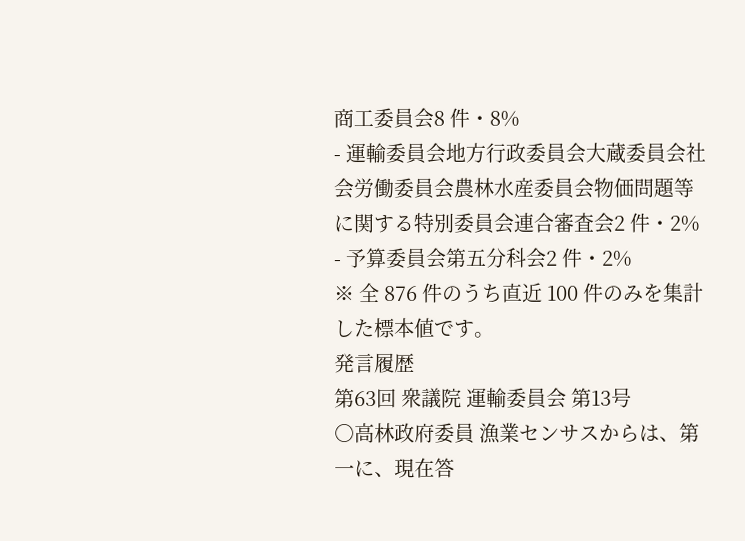商工委員会8 件・8%
- 運輸委員会地方行政委員会大蔵委員会社会労働委員会農林水産委員会物価問題等に関する特別委員会連合審査会2 件・2%
- 予算委員会第五分科会2 件・2%
※ 全 876 件のうち直近 100 件のみを集計した標本値です。
発言履歴
第63回 衆議院 運輸委員会 第13号
○高林政府委員 漁業センサスからは、第一に、現在答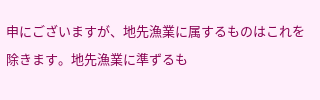申にございますが、地先漁業に属するものはこれを除きます。地先漁業に準ずるも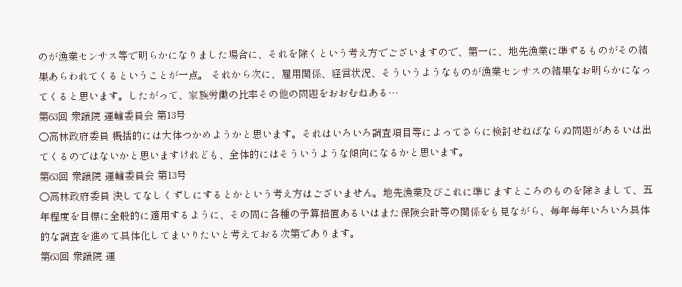のが漁業センサス等で明らかになりました場合に、それを除くという考え方でございますので、第一に、地先漁業に準ずるものがその結果あらわれてくるということが一点。 それから次に、雇用関係、経営状況、そういうようなものが漁業センサスの結果なお明らかになってくると思います。したがって、家族労働の比率その他の問題をおおむねある…
第63回 衆議院 運輸委員会 第13号
○高林政府委員 概括的には大体つかめようかと思います。それはいろいろ調査項目等によってさらに検討せねばならぬ問題があるいは出てくるのではないかと思いますけれども、全体的にはそういうような傾向になるかと思います。
第63回 衆議院 運輸委員会 第13号
○高林政府委員 決してなしくずしにするとかという考え方はございません。地先漁業及びこれに準じますところのものを除きまして、五年程度を目標に全般的に適用するように、その間に各種の予算措置あるいはまた保険会計等の関係をも見ながら、毎年毎年いろいろ具体的な調査を進めて具体化してまいりたいと考えておる次第であります。
第63回 衆議院 運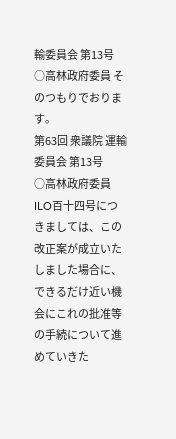輸委員会 第13号
○高林政府委員 そのつもりでおります。
第63回 衆議院 運輸委員会 第13号
○高林政府委員 ILO百十四号につきましては、この改正案が成立いたしました場合に、できるだけ近い機会にこれの批准等の手続について進めていきた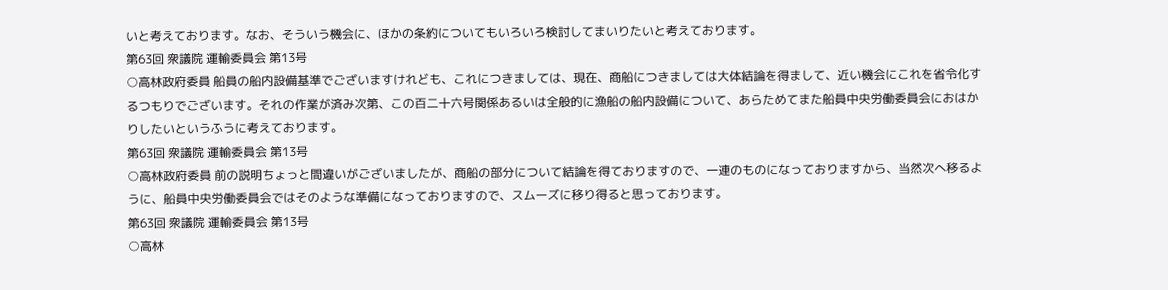いと考えております。なお、そういう機会に、ほかの条約についてもいろいろ検討してまいりたいと考えております。
第63回 衆議院 運輸委員会 第13号
○高林政府委員 船員の船内設備基準でございますけれども、これにつきましては、現在、商船につきましては大体結論を得まして、近い機会にこれを省令化するつもりでございます。それの作業が済み次第、この百二十六号関係あるいは全般的に漁船の船内設備について、あらためてまた船員中央労働委員会におはかりしたいというふうに考えております。
第63回 衆議院 運輸委員会 第13号
○高林政府委員 前の説明ちょっと間違いがございましたが、商船の部分について結論を得ておりますので、一連のものになっておりますから、当然次へ移るように、船員中央労働委員会ではそのような準備になっておりますので、スムーズに移り得ると思っております。
第63回 衆議院 運輸委員会 第13号
○高林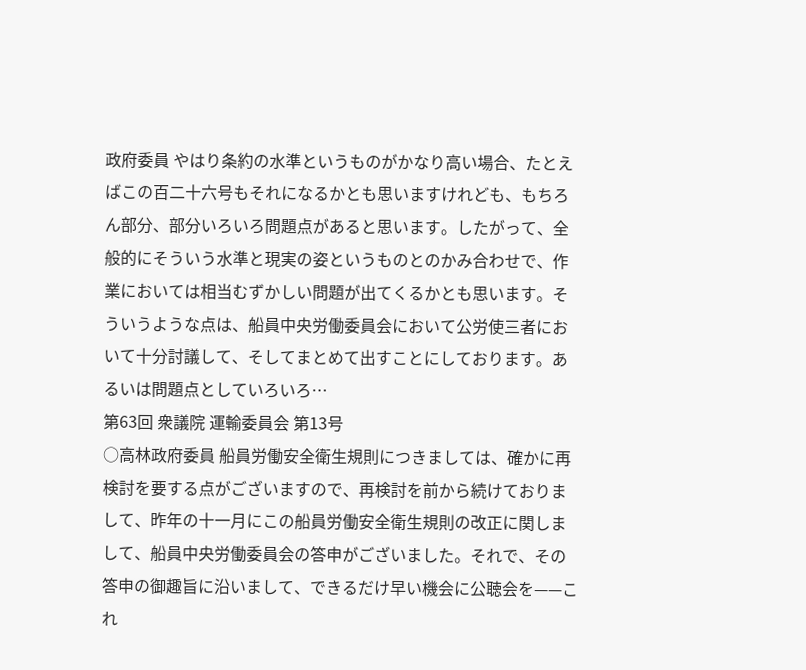政府委員 やはり条約の水準というものがかなり高い場合、たとえばこの百二十六号もそれになるかとも思いますけれども、もちろん部分、部分いろいろ問題点があると思います。したがって、全般的にそういう水準と現実の姿というものとのかみ合わせで、作業においては相当むずかしい問題が出てくるかとも思います。そういうような点は、船員中央労働委員会において公労使三者において十分討議して、そしてまとめて出すことにしております。あるいは問題点としていろいろ…
第63回 衆議院 運輸委員会 第13号
○高林政府委員 船員労働安全衛生規則につきましては、確かに再検討を要する点がございますので、再検討を前から続けておりまして、昨年の十一月にこの船員労働安全衛生規則の改正に関しまして、船員中央労働委員会の答申がございました。それで、その答申の御趣旨に沿いまして、できるだけ早い機会に公聴会を——これ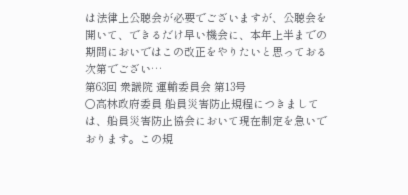は法律上公聴会が必要でございますが、公聴会を開いて、できるだけ早い機会に、本年上半までの期間においではこの改正をやりたいと思っておる次第でござい…
第63回 衆議院 運輸委員会 第13号
○高林政府委員 船員災害防止規程につきましては、船員災害防止協会において現在制定を急いでおります。この規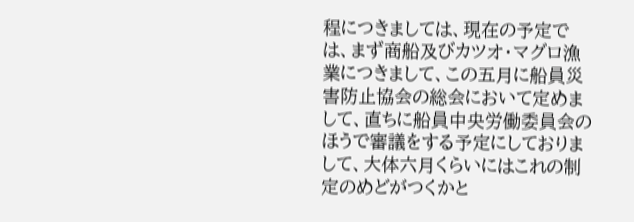程につきましては、現在の予定では、まず商船及びカツオ・マグロ漁業につきまして、この五月に船員災害防止協会の総会において定めまして、直ちに船員中央労働委員会のほうで審議をする予定にしておりまして、大体六月くらいにはこれの制定のめどがつくかと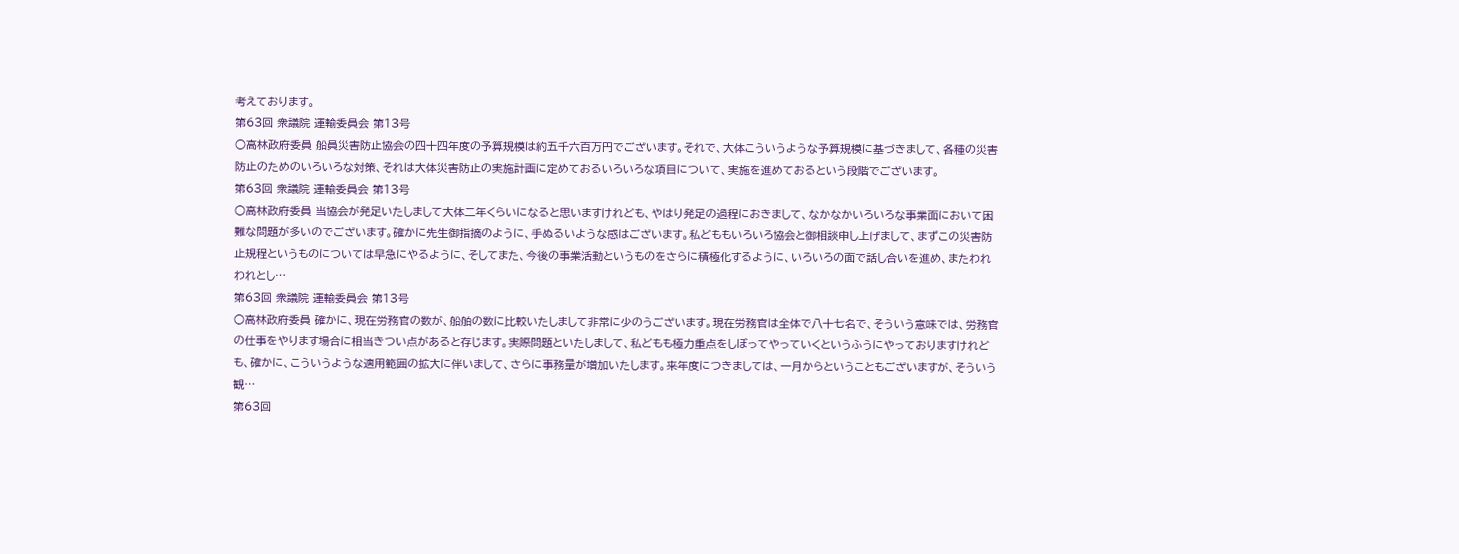考えております。
第63回 衆議院 運輸委員会 第13号
○高林政府委員 船員災害防止協会の四十四年度の予算規模は約五千六百万円でございます。それで、大体こういうような予算規模に基づきまして、各種の災害防止のためのいろいろな対策、それは大体災害防止の実施計画に定めておるいろいろな項目について、実施を進めておるという段階でございます。
第63回 衆議院 運輸委員会 第13号
○高林政府委員 当協会が発足いたしまして大体二年くらいになると思いますけれども、やはり発足の過程におきまして、なかなかいろいろな事業面において困難な問題が多いのでございます。確かに先生御指摘のように、手ぬるいような感はございます。私どももいろいろ協会と御相談申し上げまして、まずこの災害防止規程というものについては早急にやるように、そしてまた、今後の事業活動というものをさらに積極化するように、いろいろの面で話し合いを進め、またわれわれとし…
第63回 衆議院 運輸委員会 第13号
○高林政府委員 確かに、現在労務官の数が、船舶の数に比較いたしまして非常に少のうございます。現在労務官は全体で八十七名で、そういう意味では、労務官の仕事をやります場合に相当きつい点があると存じます。実際問題といたしまして、私どもも極力重点をしぼってやっていくというふうにやっておりますけれども、確かに、こういうような適用範囲の拡大に伴いまして、さらに事務量が増加いたします。来年度につきましては、一月からということもございますが、そういう観…
第63回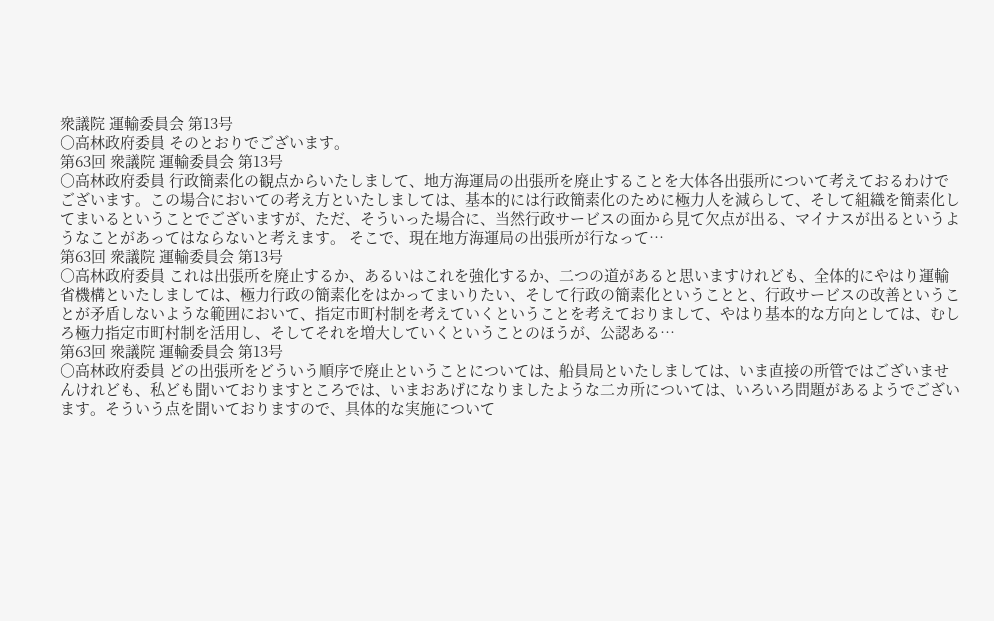衆議院 運輸委員会 第13号
○高林政府委員 そのとおりでございます。
第63回 衆議院 運輸委員会 第13号
○高林政府委員 行政簡素化の観点からいたしまして、地方海運局の出張所を廃止することを大体各出張所について考えておるわけでございます。この場合においての考え方といたしましては、基本的には行政簡素化のために極力人を減らして、そして組織を簡素化してまいるということでございますが、ただ、そういった場合に、当然行政サービスの面から見て欠点が出る、マイナスが出るというようなことがあってはならないと考えます。 そこで、現在地方海運局の出張所が行なって…
第63回 衆議院 運輸委員会 第13号
○高林政府委員 これは出張所を廃止するか、あるいはこれを強化するか、二つの道があると思いますけれども、全体的にやはり運輸省機構といたしましては、極力行政の簡素化をはかってまいりたい、そして行政の簡素化ということと、行政サービスの改善ということが矛盾しないような範囲において、指定市町村制を考えていくということを考えておりまして、やはり基本的な方向としては、むしろ極力指定市町村制を活用し、そしてそれを増大していくということのほうが、公認ある…
第63回 衆議院 運輸委員会 第13号
○高林政府委員 どの出張所をどういう順序で廃止ということについては、船員局といたしましては、いま直接の所管ではございませんけれども、私ども聞いておりますところでは、いまおあげになりましたような二カ所については、いろいろ問題があるようでございます。そういう点を聞いておりますので、具体的な実施について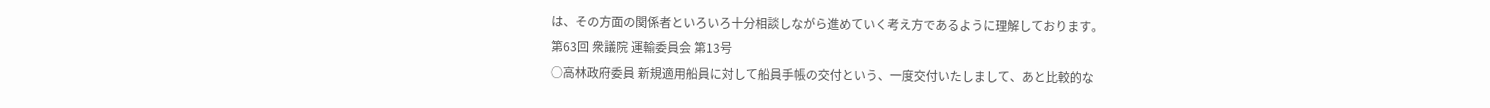は、その方面の関係者といろいろ十分相談しながら進めていく考え方であるように理解しております。
第63回 衆議院 運輸委員会 第13号
○高林政府委員 新規適用船員に対して船員手帳の交付という、一度交付いたしまして、あと比較的な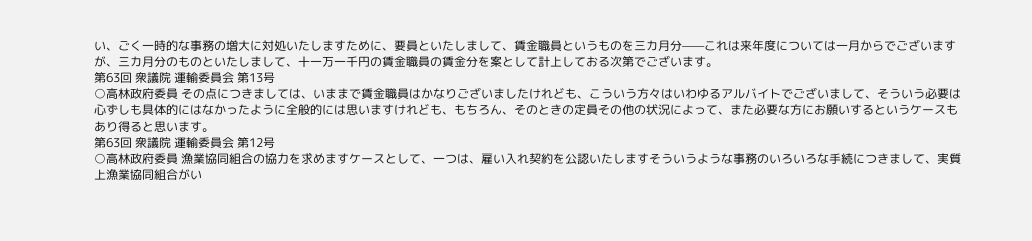い、ごく一時的な事務の増大に対処いたしますために、要員といたしまして、賃金職員というものを三カ月分——これは来年度については一月からでございますが、三カ月分のものといたしまして、十一万一千円の賃金職員の賃金分を案として計上しておる次第でございます。
第63回 衆議院 運輸委員会 第13号
○高林政府委員 その点につきましては、いままで賃金職員はかなりございましたけれども、こういう方々はいわゆるアルバイトでございまして、そういう必要は心ずしも具体的にはなかったように全般的には思いますけれども、もちろん、そのときの定員その他の状況によって、また必要な方にお願いするというケースもあり得ると思います。
第63回 衆議院 運輸委員会 第12号
○高林政府委員 漁業協同組合の協力を求めますケースとして、一つは、雇い入れ契約を公認いたしますそういうような事務のいろいろな手続につきまして、実質上漁業協同組合がい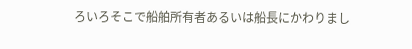ろいろそこで船舶所有者あるいは船長にかわりまし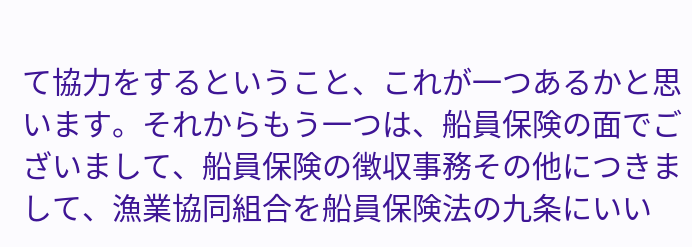て協力をするということ、これが一つあるかと思います。それからもう一つは、船員保険の面でございまして、船員保険の徴収事務その他につきまして、漁業協同組合を船員保険法の九条にいい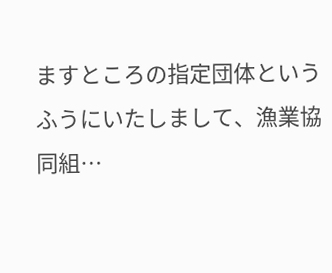ますところの指定団体というふうにいたしまして、漁業協同組…